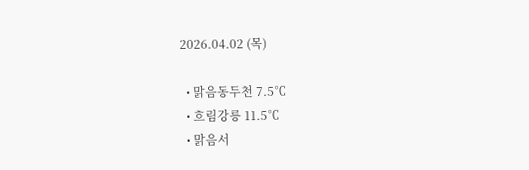2026.04.02 (목)

  • 맑음동두천 7.5℃
  • 흐림강릉 11.5℃
  • 맑음서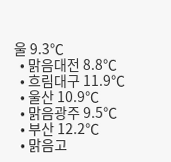울 9.3℃
  • 맑음대전 8.8℃
  • 흐림대구 11.9℃
  • 울산 10.9℃
  • 맑음광주 9.5℃
  • 부산 12.2℃
  • 맑음고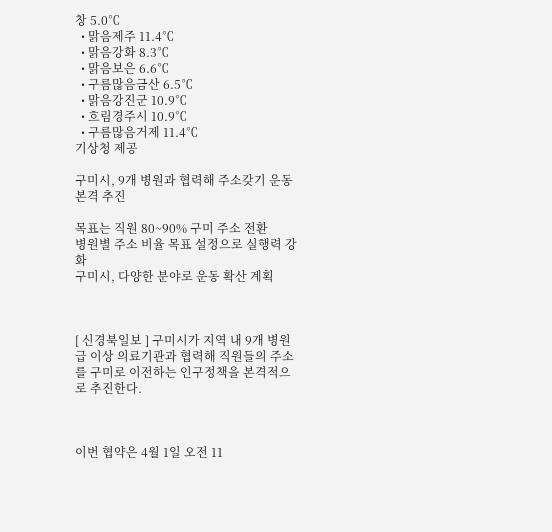창 5.0℃
  • 맑음제주 11.4℃
  • 맑음강화 8.3℃
  • 맑음보은 6.6℃
  • 구름많음금산 6.5℃
  • 맑음강진군 10.9℃
  • 흐림경주시 10.9℃
  • 구름많음거제 11.4℃
기상청 제공

구미시, 9개 병원과 협력해 주소갖기 운동 본격 추진

목표는 직원 80~90% 구미 주소 전환
병원별 주소 비율 목표 설정으로 실행력 강화
구미시, 다양한 분야로 운동 확산 계획



[ 신경북일보 ] 구미시가 지역 내 9개 병원급 이상 의료기관과 협력해 직원들의 주소를 구미로 이전하는 인구정책을 본격적으로 추진한다.



이번 협약은 4월 1일 오전 11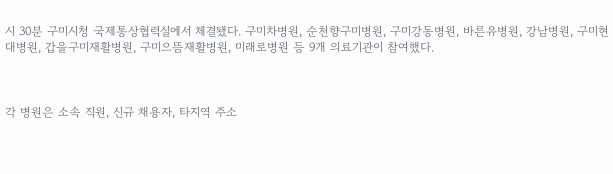시 30분 구미시청 국제통상협력실에서 체결됐다. 구미차병원, 순천향구미병원, 구미강동병원, 바른유병원, 강남병원, 구미현대병원, 갑을구미재활병원, 구미으뜸재활병원, 미래로병원 등 9개 의료기관이 참여했다.



각 병원은 소속 직원, 신규 채용자, 타지역 주소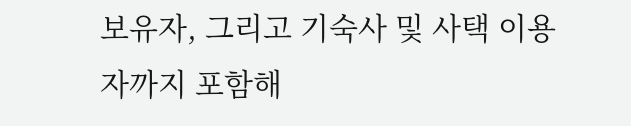보유자, 그리고 기숙사 및 사택 이용자까지 포함해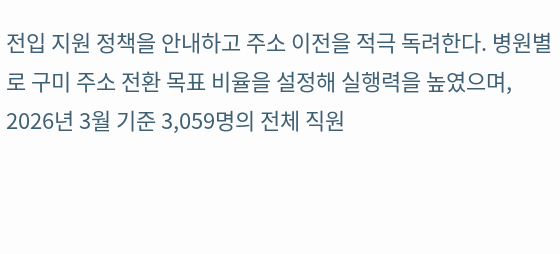전입 지원 정책을 안내하고 주소 이전을 적극 독려한다. 병원별로 구미 주소 전환 목표 비율을 설정해 실행력을 높였으며, 2026년 3월 기준 3,059명의 전체 직원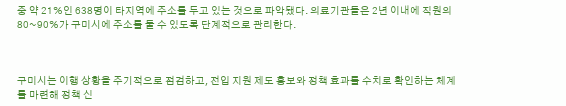중 약 21%인 638명이 타지역에 주소를 두고 있는 것으로 파악됐다. 의료기관들은 2년 이내에 직원의 80~90%가 구미시에 주소를 둘 수 있도록 단계적으로 관리한다.



구미시는 이행 상황을 주기적으로 점검하고, 전입 지원 제도 홍보와 정책 효과를 수치로 확인하는 체계를 마련해 정책 신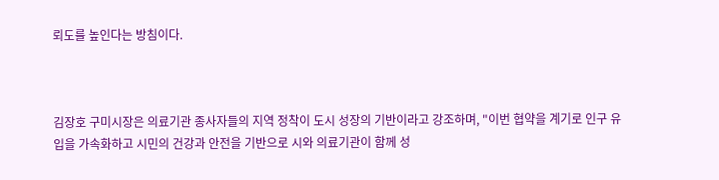뢰도를 높인다는 방침이다.



김장호 구미시장은 의료기관 종사자들의 지역 정착이 도시 성장의 기반이라고 강조하며, "이번 협약을 계기로 인구 유입을 가속화하고 시민의 건강과 안전을 기반으로 시와 의료기관이 함께 성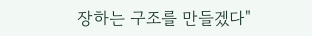장하는 구조를 만들겠다"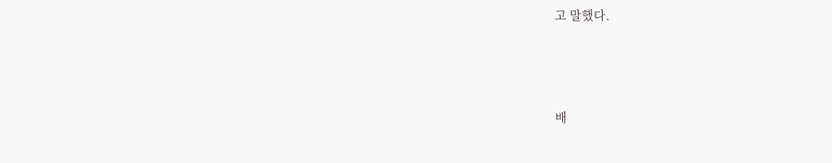고 말했다.



배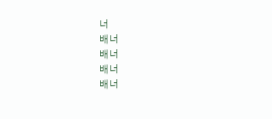너
배너
배너
배너
배너